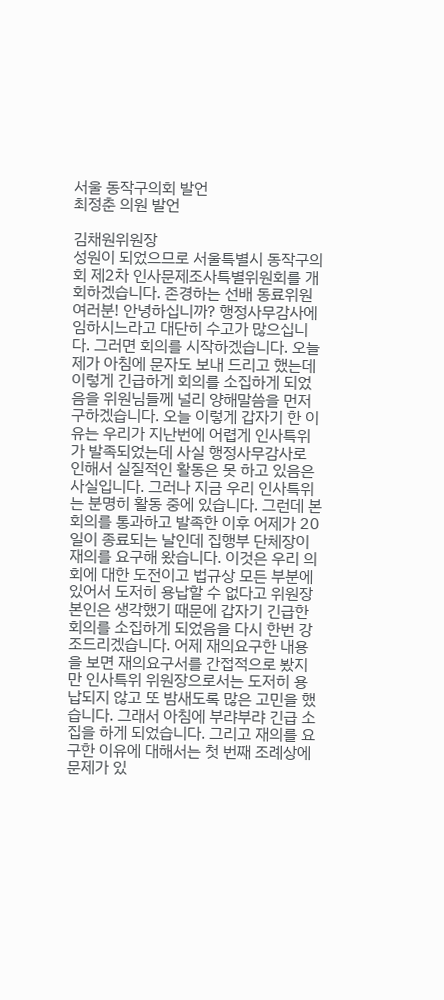서울 동작구의회 발언
최정춘 의원 발언

김채원위원장
성원이 되었으므로 서울특별시 동작구의회 제2차 인사문제조사특별위원회를 개회하겠습니다. 존경하는 선배 동료위원 여러분! 안녕하십니까? 행정사무감사에 임하시느라고 대단히 수고가 많으십니다. 그러면 회의를 시작하겠습니다. 오늘 제가 아침에 문자도 보내 드리고 했는데 이렇게 긴급하게 회의를 소집하게 되었음을 위원님들께 널리 양해말씀을 먼저 구하겠습니다. 오늘 이렇게 갑자기 한 이유는 우리가 지난번에 어렵게 인사특위가 발족되었는데 사실 행정사무감사로 인해서 실질적인 활동은 못 하고 있음은 사실입니다. 그러나 지금 우리 인사특위는 분명히 활동 중에 있습니다. 그런데 본회의를 통과하고 발족한 이후 어제가 20일이 종료되는 날인데 집행부 단체장이 재의를 요구해 왔습니다. 이것은 우리 의회에 대한 도전이고 법규상 모든 부분에 있어서 도저히 용납할 수 없다고 위원장 본인은 생각했기 때문에 갑자기 긴급한 회의를 소집하게 되었음을 다시 한번 강조드리겠습니다. 어제 재의요구한 내용을 보면 재의요구서를 간접적으로 봤지만 인사특위 위원장으로서는 도저히 용납되지 않고 또 밤새도록 많은 고민을 했습니다. 그래서 아침에 부랴부랴 긴급 소집을 하게 되었습니다. 그리고 재의를 요구한 이유에 대해서는 첫 번째 조례상에 문제가 있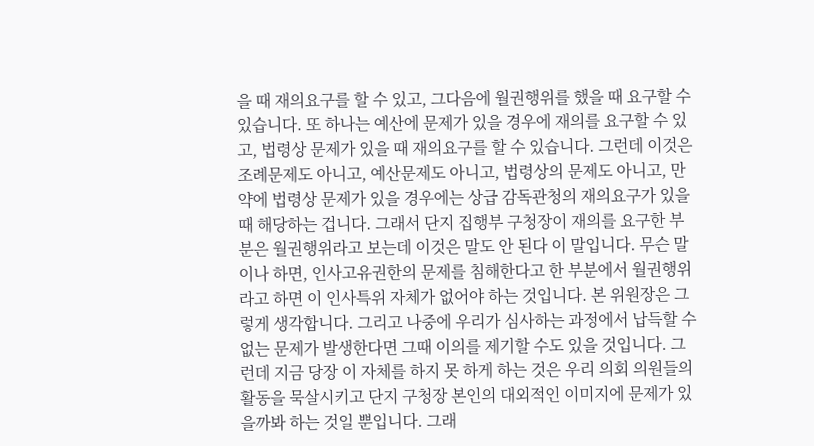을 때 재의요구를 할 수 있고, 그다음에 월권행위를 했을 때 요구할 수 있습니다. 또 하나는 예산에 문제가 있을 경우에 재의를 요구할 수 있고, 법령상 문제가 있을 때 재의요구를 할 수 있습니다. 그런데 이것은 조례문제도 아니고, 예산문제도 아니고, 법령상의 문제도 아니고, 만약에 법령상 문제가 있을 경우에는 상급 감독관청의 재의요구가 있을 때 해당하는 겁니다. 그래서 단지 집행부 구청장이 재의를 요구한 부분은 월권행위라고 보는데 이것은 말도 안 된다 이 말입니다. 무슨 말이나 하면, 인사고유권한의 문제를 침해한다고 한 부분에서 월권행위라고 하면 이 인사특위 자체가 없어야 하는 것입니다. 본 위원장은 그렇게 생각합니다. 그리고 나중에 우리가 심사하는 과정에서 납득할 수 없는 문제가 발생한다면 그때 이의를 제기할 수도 있을 것입니다. 그런데 지금 당장 이 자체를 하지 못 하게 하는 것은 우리 의회 의원들의 활동을 묵살시키고 단지 구청장 본인의 대외적인 이미지에 문제가 있을까봐 하는 것일 뿐입니다. 그래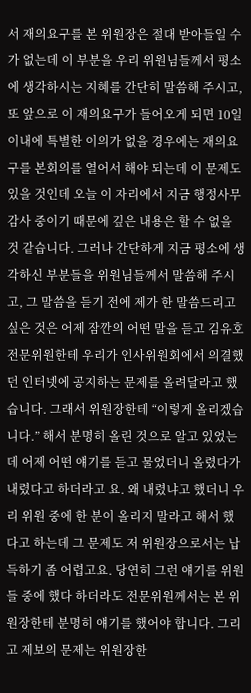서 재의요구를 본 위원장은 절대 받아들일 수가 없는데 이 부분을 우리 위원님들께서 평소에 생각하시는 지혜를 간단히 말씀해 주시고, 또 앞으로 이 재의요구가 들어오게 되면 10일 이내에 특별한 이의가 없을 경우에는 재의요구를 본회의를 열어서 해야 되는데 이 문제도 있을 것인데 오늘 이 자리에서 지금 행정사무감사 중이기 때문에 깊은 내용은 할 수 없을 것 같습니다. 그러나 간단하게 지금 평소에 생각하신 부분들을 위원님들께서 말씀해 주시고, 그 말씀을 듣기 전에 제가 한 말씀드리고 싶은 것은 어제 잠깐의 어떤 말을 듣고 김유호 전문위원한테 우리가 인사위원회에서 의결했던 인터넷에 공지하는 문제를 올려달라고 했습니다. 그래서 위원장한테 “이렇게 올리겠습니다.” 해서 분명히 올린 것으로 알고 있었는데 어제 어떤 얘기를 듣고 물었더니 올렸다가 내렸다고 하더라고 요. 왜 내렸냐고 했더니 우리 위원 중에 한 분이 올리지 말라고 해서 했다고 하는데 그 문제도 저 위원장으로서는 납득하기 좀 어렵고요. 당연히 그런 얘기를 위원들 중에 했다 하더라도 전문위원께서는 본 위원장한테 분명히 얘기를 했어야 합니다. 그리고 제보의 문제는 위원장한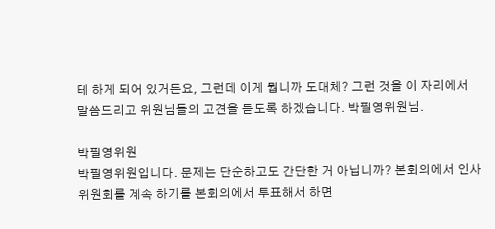테 하게 되어 있거든요, 그런데 이게 뭡니까 도대체? 그런 것을 이 자리에서 말씀드리고 위원님들의 고견을 듣도록 하겠습니다. 박필영위원님.

박필영위원
박필영위원입니다. 문제는 단순하고도 간단한 거 아닙니까? 본회의에서 인사위원회를 계속 하기를 본회의에서 투표해서 하면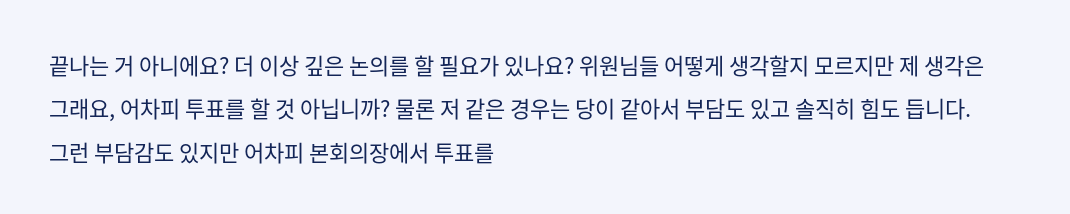끝나는 거 아니에요? 더 이상 깊은 논의를 할 필요가 있나요? 위원님들 어떻게 생각할지 모르지만 제 생각은 그래요, 어차피 투표를 할 것 아닙니까? 물론 저 같은 경우는 당이 같아서 부담도 있고 솔직히 힘도 듭니다. 그런 부담감도 있지만 어차피 본회의장에서 투표를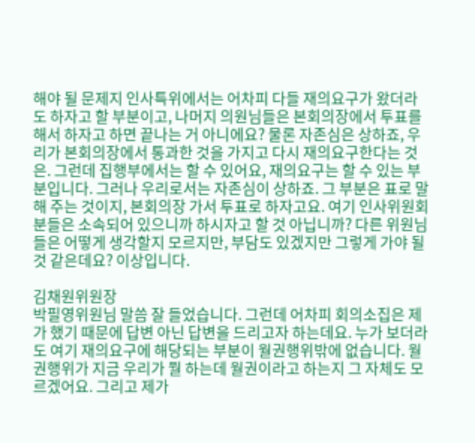해야 될 문제지 인사특위에서는 어차피 다들 재의요구가 왔더라도 하자고 할 부분이고, 나머지 의원님들은 본회의장에서 투표를 해서 하자고 하면 끝나는 거 아니에요? 물론 자존심은 상하죠, 우리가 본회의장에서 통과한 것을 가지고 다시 재의요구한다는 것은. 그런데 집행부에서는 할 수 있어요, 재의요구는 할 수 있는 부분입니다. 그러나 우리로서는 자존심이 상하죠. 그 부분은 표로 말해 주는 것이지, 본회의장 가서 투표로 하자고요. 여기 인사위원회 분들은 소속되어 있으니까 하시자고 할 것 아닙니까? 다른 위원님들은 어떻게 생각할지 모르지만, 부담도 있겠지만 그렇게 가야 될 것 같은데요? 이상입니다.

김채원위원장
박필영위원님 말씀 잘 들었습니다. 그런데 어차피 회의소집은 제가 했기 때문에 답변 아닌 답변을 드리고자 하는데요. 누가 보더라도 여기 재의요구에 해당되는 부분이 월권행위밖에 없습니다. 월권행위가 지금 우리가 뭘 하는데 월권이라고 하는지 그 자체도 모르겠어요. 그리고 제가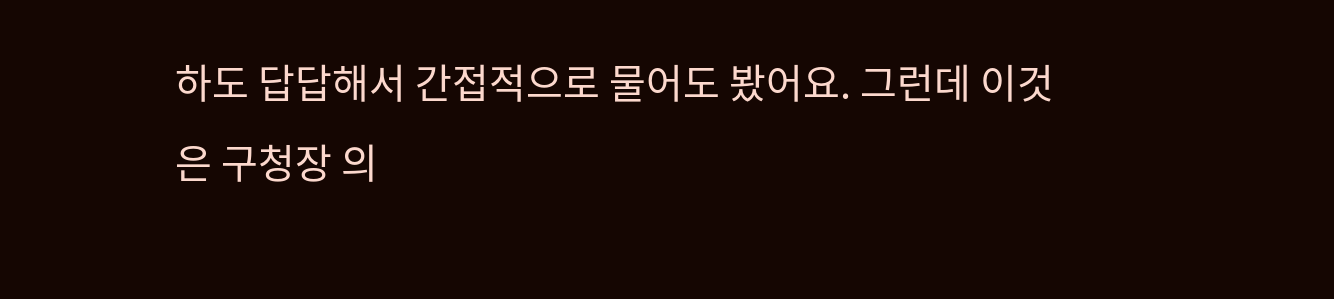하도 답답해서 간접적으로 물어도 봤어요. 그런데 이것은 구청장 의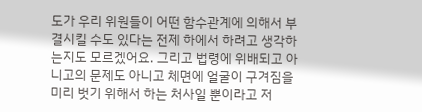도가 우리 위원들이 어떤 함수관계에 의해서 부결시킬 수도 있다는 전제 하에서 하려고 생각하는지도 모르겠어요. 그리고 법령에 위배되고 아니고의 문제도 아니고 체면에 얼굴이 구겨짐을 미리 벗기 위해서 하는 처사일 뿐이라고 저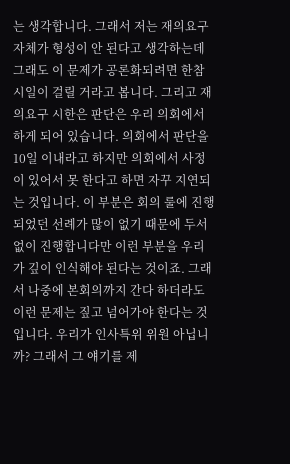는 생각합니다. 그래서 저는 재의요구 자체가 형성이 안 된다고 생각하는데 그래도 이 문제가 공론화되려면 한참 시일이 걸릴 거라고 봅니다. 그리고 재의요구 시한은 판단은 우리 의회에서 하게 되어 있습니다. 의회에서 판단을 10일 이내라고 하지만 의회에서 사정이 있어서 못 한다고 하면 자꾸 지연되는 것입니다. 이 부분은 회의 룰에 진행되었던 선례가 많이 없기 때문에 두서없이 진행합니다만 이런 부분을 우리가 깊이 인식해야 된다는 것이죠. 그래서 나중에 본회의까지 간다 하더라도 이런 문제는 짚고 넘어가야 한다는 것입니다. 우리가 인사특위 위원 아닙니까? 그래서 그 얘기를 제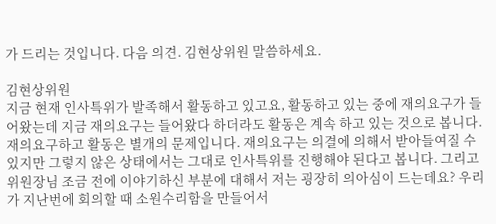가 드리는 것입니다. 다음 의견. 김현상위원 말씀하세요.

김현상위원
지금 현재 인사특위가 발족해서 활동하고 있고요, 활동하고 있는 중에 재의요구가 들어왔는데 지금 재의요구는 들어왔다 하더라도 활동은 계속 하고 있는 것으로 봅니다. 재의요구하고 활동은 별개의 문제입니다. 재의요구는 의결에 의해서 받아들여질 수 있지만 그렇지 않은 상태에서는 그대로 인사특위를 진행해야 된다고 봅니다. 그리고 위원장님 조금 전에 이야기하신 부분에 대해서 저는 굉장히 의아심이 드는데요? 우리가 지난번에 회의할 때 소원수리함을 만들어서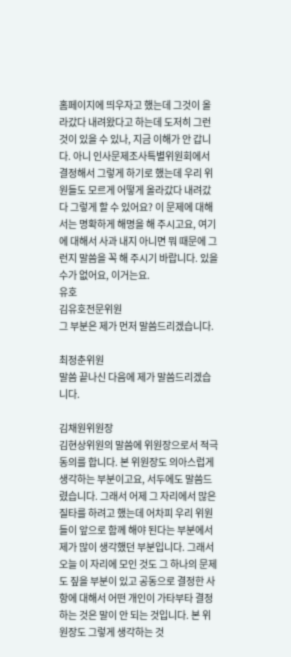홈페이지에 띄우자고 했는데 그것이 올라갔다 내려왔다고 하는데 도저히 그런 것이 있을 수 있나, 지금 이해가 안 갑니다. 아니 인사문제조사특별위원회에서 결정해서 그렇게 하기로 했는데 우리 위원들도 모르게 어떻게 올라갔다 내려갔다 그렇게 할 수 있어요? 이 문제에 대해서는 명확하게 해명을 해 주시고요, 여기에 대해서 사과 내지 아니면 뭐 때문에 그런지 말씀을 꼭 해 주시기 바랍니다. 있을 수가 없어요, 이거는요.
유호
김유호전문위원
그 부분은 제가 먼저 말씀드리겠습니다.

최정춘위원
말씀 끝나신 다음에 제가 말씀드리겠습니다.

김채원위원장
김현상위원의 말씀에 위원장으로서 적극 동의를 합니다. 본 위원장도 의아스럽게 생각하는 부분이고요, 서두에도 말씀드렸습니다. 그래서 어제 그 자리에서 많은 질타를 하려고 했는데 어차피 우리 위원들이 앞으로 함께 해야 된다는 부분에서 제가 많이 생각했던 부분입니다. 그래서 오늘 이 자리에 모인 것도 그 하나의 문제도 짚을 부분이 있고 공동으로 결정한 사항에 대해서 어떤 개인이 가타부타 결정하는 것은 말이 안 되는 것입니다. 본 위원장도 그렇게 생각하는 것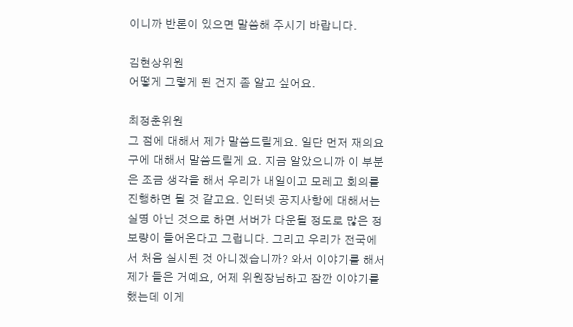이니까 반론이 있으면 말씀해 주시기 바랍니다.

김현상위원
어떻게 그렇게 된 건지 좀 알고 싶어요.

최정춘위원
그 점에 대해서 제가 말씀드릴게요. 일단 먼저 재의요구에 대해서 말씀드릴게 요. 지금 알았으니까 이 부분은 조금 생각을 해서 우리가 내일이고 모레고 회의를 진행하면 될 것 같고요. 인터넷 공지사항에 대해서는 실명 아닌 것으로 하면 서버가 다운될 정도로 많은 정보량이 들어온다고 그럽니다. 그리고 우리가 전국에서 처음 실시된 것 아니겠습니까? 와서 이야기를 해서 제가 들은 거예요, 어제 위원장님하고 잠깐 이야기를 했는데 이게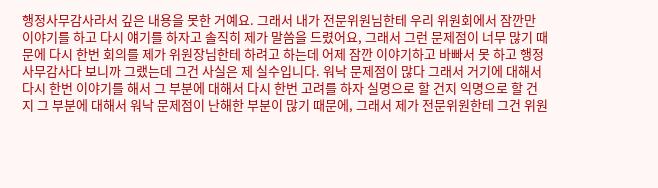행정사무감사라서 깊은 내용을 못한 거예요. 그래서 내가 전문위원님한테 우리 위원회에서 잠깐만 이야기를 하고 다시 얘기를 하자고 솔직히 제가 말씀을 드렸어요, 그래서 그런 문제점이 너무 많기 때문에 다시 한번 회의를 제가 위원장님한테 하려고 하는데 어제 잠깐 이야기하고 바빠서 못 하고 행정사무감사다 보니까 그랬는데 그건 사실은 제 실수입니다. 워낙 문제점이 많다 그래서 거기에 대해서 다시 한번 이야기를 해서 그 부분에 대해서 다시 한번 고려를 하자 실명으로 할 건지 익명으로 할 건지 그 부분에 대해서 워낙 문제점이 난해한 부분이 많기 때문에, 그래서 제가 전문위원한테 그건 위원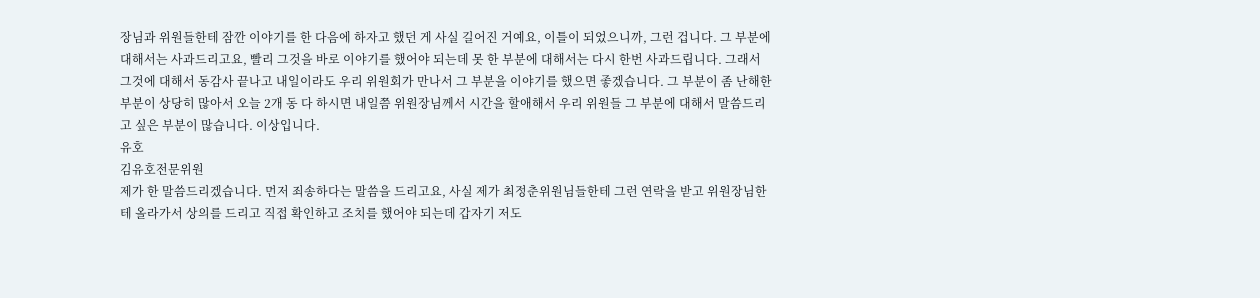장님과 위원들한테 잠깐 이야기를 한 다음에 하자고 했던 게 사실 길어진 거예요, 이틀이 되었으니까, 그런 겁니다. 그 부분에 대해서는 사과드리고요, 빨리 그것을 바로 이야기를 했어야 되는데 못 한 부분에 대해서는 다시 한번 사과드립니다. 그래서 그것에 대해서 동감사 끝나고 내일이라도 우리 위원회가 만나서 그 부분을 이야기를 했으면 좋겠습니다. 그 부분이 좀 난해한 부분이 상당히 많아서 오늘 2개 동 다 하시면 내일쯤 위원장님께서 시간을 할애해서 우리 위원들 그 부분에 대해서 말씀드리고 싶은 부분이 많습니다. 이상입니다.
유호
김유호전문위원
제가 한 말씀드리겠습니다. 먼저 죄송하다는 말씀을 드리고요, 사실 제가 최정춘위원님들한테 그런 연락을 받고 위원장님한테 올라가서 상의를 드리고 직접 확인하고 조치를 했어야 되는데 갑자기 저도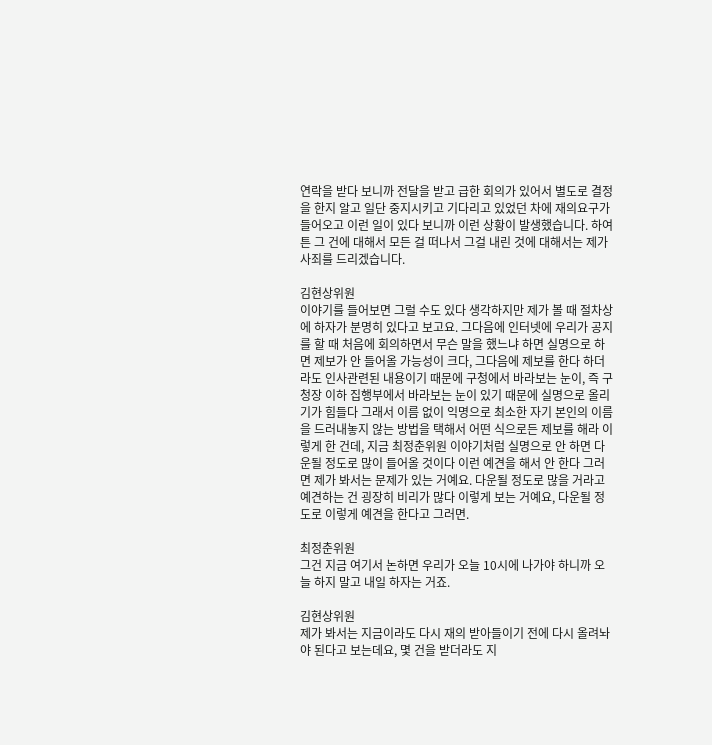연락을 받다 보니까 전달을 받고 급한 회의가 있어서 별도로 결정을 한지 알고 일단 중지시키고 기다리고 있었던 차에 재의요구가 들어오고 이런 일이 있다 보니까 이런 상황이 발생했습니다. 하여튼 그 건에 대해서 모든 걸 떠나서 그걸 내린 것에 대해서는 제가 사죄를 드리겠습니다.

김현상위원
이야기를 들어보면 그럴 수도 있다 생각하지만 제가 볼 때 절차상에 하자가 분명히 있다고 보고요. 그다음에 인터넷에 우리가 공지를 할 때 처음에 회의하면서 무슨 말을 했느냐 하면 실명으로 하면 제보가 안 들어올 가능성이 크다, 그다음에 제보를 한다 하더라도 인사관련된 내용이기 때문에 구청에서 바라보는 눈이, 즉 구청장 이하 집행부에서 바라보는 눈이 있기 때문에 실명으로 올리기가 힘들다 그래서 이름 없이 익명으로 최소한 자기 본인의 이름을 드러내놓지 않는 방법을 택해서 어떤 식으로든 제보를 해라 이렇게 한 건데, 지금 최정춘위원 이야기처럼 실명으로 안 하면 다운될 정도로 많이 들어올 것이다 이런 예견을 해서 안 한다 그러면 제가 봐서는 문제가 있는 거예요. 다운될 정도로 많을 거라고 예견하는 건 굉장히 비리가 많다 이렇게 보는 거예요, 다운될 정도로 이렇게 예견을 한다고 그러면.

최정춘위원
그건 지금 여기서 논하면 우리가 오늘 10시에 나가야 하니까 오늘 하지 말고 내일 하자는 거죠.

김현상위원
제가 봐서는 지금이라도 다시 재의 받아들이기 전에 다시 올려놔야 된다고 보는데요, 몇 건을 받더라도 지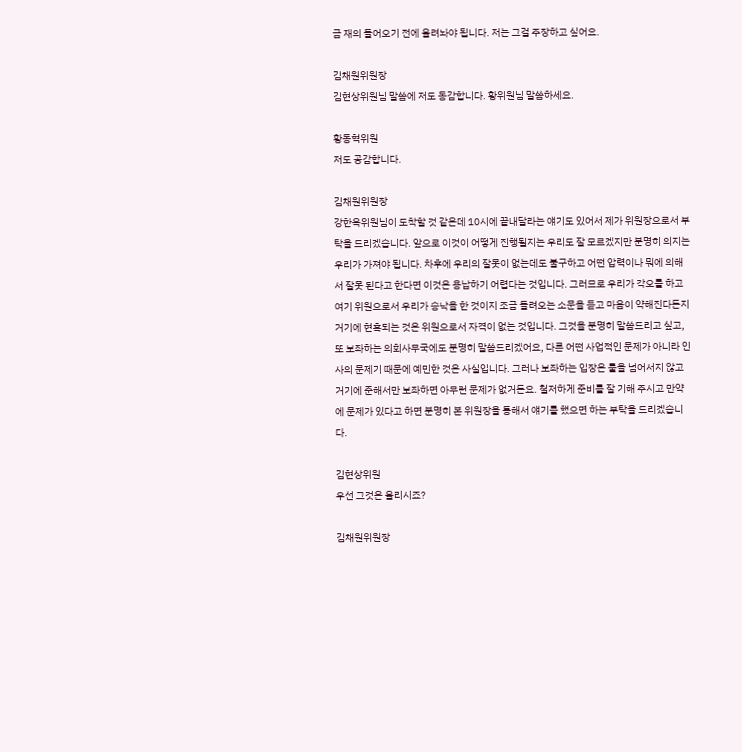금 재의 들어오기 전에 올려놔야 됩니다. 저는 그걸 주장하고 싶어요.

김채원위원장
김현상위원님 말씀에 저도 동감합니다. 황위원님 말씀하세요.

황동혁위원
저도 공감합니다.

김채원위원장
강한옥위원님이 도착할 것 같은데 10시에 끝내달라는 얘기도 있어서 제가 위원장으로서 부탁을 드리겠습니다. 앞으로 이것이 어떻게 진행될지는 우리도 잘 모르겠지만 분명히 의지는 우리가 가져야 됩니다. 차후에 우리의 잘못이 없는데도 불구하고 어떤 압력이나 뭐에 의해서 잘못 된다고 한다면 이것은 용납하기 어렵다는 것입니다. 그러므로 우리가 각오를 하고 여기 위원으로서 우리가 승낙을 한 것이지 조금 들려오는 소문을 듣고 마음이 약해진다든지 거기에 현혹되는 것은 위원으로서 자격이 없는 것입니다. 그것을 분명히 말씀드리고 싶고, 또 보좌하는 의회사무국에도 분명히 말씀드리겠어요, 다른 어떤 사업적인 문제가 아니라 인사의 문제기 때문에 예민한 것은 사실입니다. 그러나 보좌하는 입장은 룰을 넘어서지 않고 거기에 준해서만 보좌하면 아무런 문제가 없거든요. 철저하게 준비를 잘 기해 주시고 만약에 문제가 있다고 하면 분명히 본 위원장을 통해서 얘기를 했으면 하는 부탁을 드리겠습니다.

김현상위원
우선 그것은 올리시죠?

김채원위원장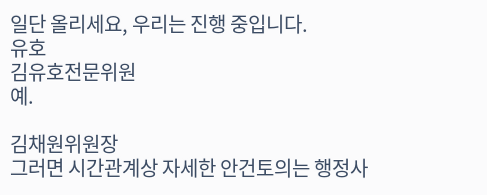일단 올리세요, 우리는 진행 중입니다.
유호
김유호전문위원
예.

김채원위원장
그러면 시간관계상 자세한 안건토의는 행정사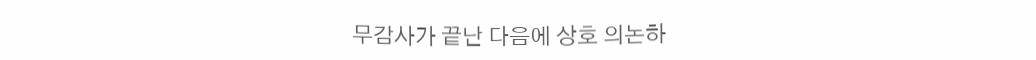무감사가 끝난 다음에 상호 의논하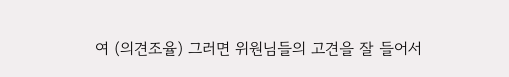여 (의견조율) 그러면 위원님들의 고견을 잘 들어서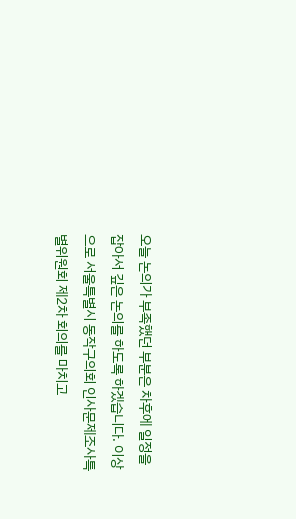오늘 논의가 부족했던 부분은 차후에 일정을 잡아서 깊은 논의를 하도록 하겠습니다. 이상으로 서울특별시 동작구의회 인사문제조사특별위원회 제2차 회의를 마치고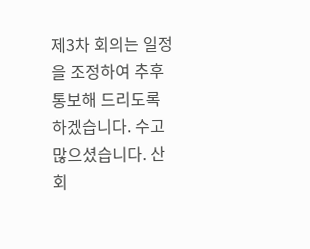제3차 회의는 일정을 조정하여 추후 통보해 드리도록 하겠습니다. 수고 많으셨습니다. 산회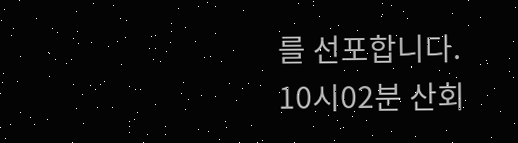를 선포합니다.
10시02분 산회